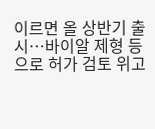이르면 올 상반기 출시…바이알 제형 등으로 허가 검토 위고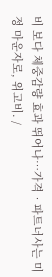비 보다 체중감량 효과 뛰어나…가격‧파트너사는 미정 마운자로, 위고비. /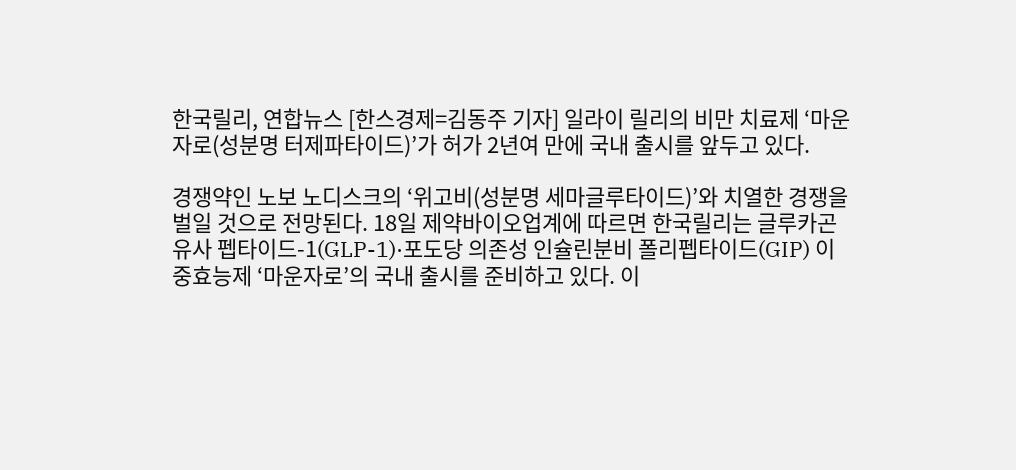한국릴리, 연합뉴스 [한스경제=김동주 기자] 일라이 릴리의 비만 치료제 ‘마운자로(성분명 터제파타이드)’가 허가 2년여 만에 국내 출시를 앞두고 있다.

경쟁약인 노보 노디스크의 ‘위고비(성분명 세마글루타이드)’와 치열한 경쟁을 벌일 것으로 전망된다. 18일 제약바이오업계에 따르면 한국릴리는 글루카곤 유사 펩타이드-1(GLP-1)·포도당 의존성 인슐린분비 폴리펩타이드(GIP) 이중효능제 ‘마운자로’의 국내 출시를 준비하고 있다. 이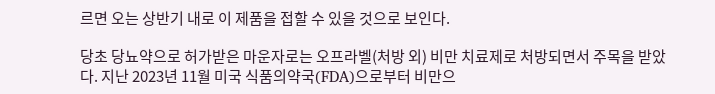르면 오는 상반기 내로 이 제품을 접할 수 있을 것으로 보인다.

당초 당뇨약으로 허가받은 마운자로는 오프라벨(처방 외) 비만 치료제로 처방되면서 주목을 받았다. 지난 2023년 11월 미국 식품의약국(FDA)으로부터 비만으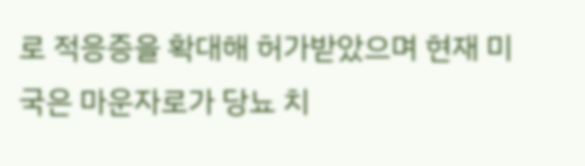로 적응증을 확대해 허가받았으며 현재 미국은 마운자로가 당뇨 치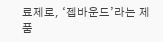료제로, ‘젭바운드’라는 제품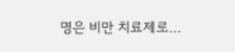명은 비만 치료제로...